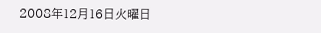2008年12月16日火曜日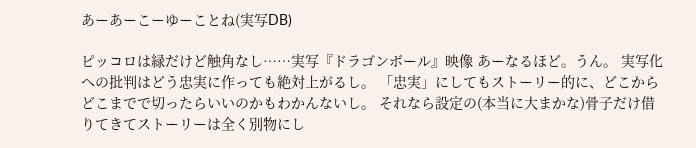あーあーこーゆーことね(実写DB)

ピッコロは緑だけど触角なし……実写『ドラゴンボール』映像 あーなるほど。うん。 実写化への批判はどう忠実に作っても絶対上がるし。 「忠実」にしてもストーリー的に、どこからどこまでで切ったらいいのかもわかんないし。 それなら設定の(本当に大まかな)骨子だけ借りてきてストーリーは全く別物にし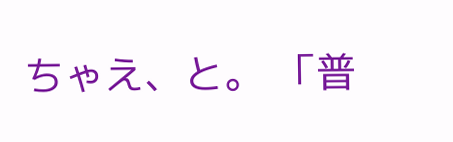ちゃえ、と。 「普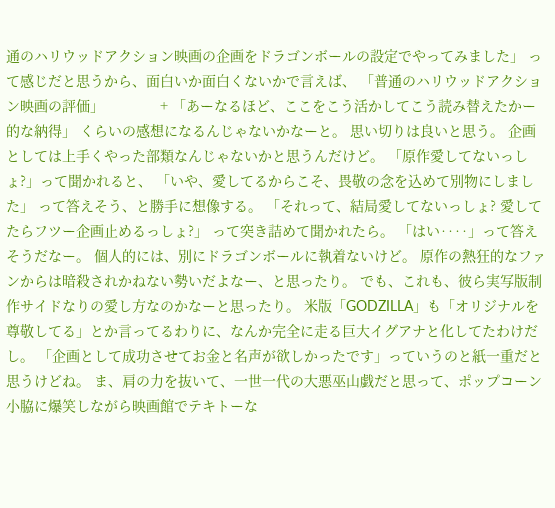通のハリウッドアクション映画の企画をドラゴンボールの設定でやってみました」 って感じだと思うから、面白いか面白くないかで言えば、 「普通のハリウッドアクション映画の評価」              + 「あーなるほど、ここをこう活かしてこう読み替えたかー的な納得」 くらいの感想になるんじゃないかなーと。 思い切りは良いと思う。 企画としては上手くやった部類なんじゃないかと思うんだけど。 「原作愛してないっしょ?」って聞かれると、 「いや、愛してるからこそ、畏敬の念を込めて別物にしました」 って答えそう、と勝手に想像する。 「それって、結局愛してないっしょ? 愛してたらフツー企画止めるっしょ?」 って突き詰めて聞かれたら。 「はい‥‥」って答えそうだなー。 個人的には、別にドラゴンボールに執着ないけど。 原作の熱狂的なファンからは暗殺されかねない勢いだよなー、と思ったり。 でも、これも、彼ら実写版制作サイドなりの愛し方なのかなーと思ったり。 米版「GODZILLA」も「オリジナルを尊敬してる」とか言ってるわりに、なんか完全に走る巨大イグアナと化してたわけだし。 「企画として成功させてお金と名声が欲しかったです」っていうのと紙一重だと思うけどね。 ま、肩の力を抜いて、一世一代の大悪巫山戯だと思って、ポップコーン小脇に爆笑しながら映画館でテキトーな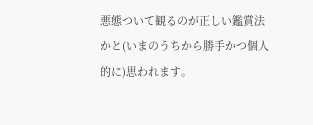悪態ついて観るのが正しい鑑賞法かと(いまのうちから勝手かつ個人的に)思われます。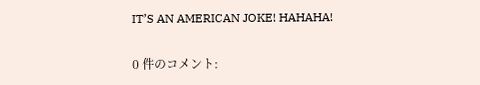IT’S AN AMERICAN JOKE! HAHAHA!

0 件のコメント: